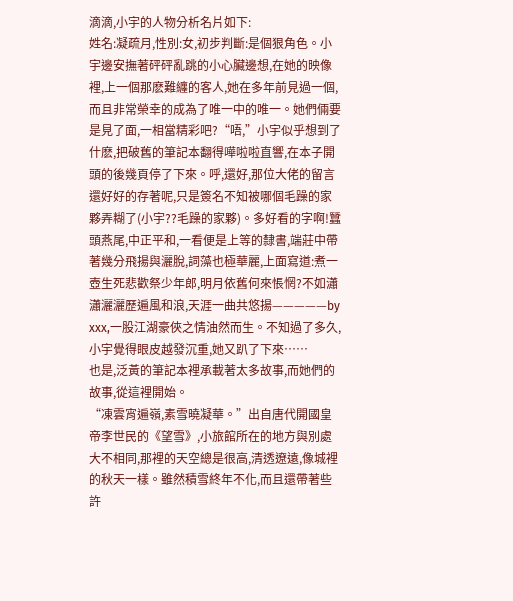滴滴,小宇的人物分析名片如下:
姓名:凝疏月,性別:女,初步判斷:是個狠角色。小宇邊安撫著砰砰亂跳的小心臟邊想,在她的映像裡,上一個那麽難纏的客人,她在多年前見過一個,而且非常榮幸的成為了唯一中的唯一。她們倆要是見了面,一相當精彩吧?“唔,”小宇似乎想到了什麽,把破舊的筆記本翻得嘩啦啦直響,在本子開頭的後幾頁停了下來。呼,還好,那位大佬的留言還好好的存著呢,只是簽名不知被哪個毛躁的家夥弄糊了(小宇??毛躁的家夥)。多好看的字啊!蠶頭燕尾,中正平和,一看便是上等的隸書,端莊中帶著幾分飛揚與灑脫,詞藻也極華麗,上面寫道:煮一壺生死悲歡祭少年郎,明月依舊何來悵惘?不如瀟瀟灑灑歷遍風和浪,天涯一曲共悠揚—————by xxx,一股江湖豪俠之情油然而生。不知過了多久,小宇覺得眼皮越發沉重,她又趴了下來……
也是,泛黃的筆記本裡承載著太多故事,而她們的故事,從這裡開始。
“凍雲宵遍嶺,素雪曉凝華。”出自唐代開國皇帝李世民的《望雪》,小旅館所在的地方與別處大不相同,那裡的天空總是很高,清透遼遠,像城裡的秋天一樣。雖然積雪終年不化,而且還帶著些許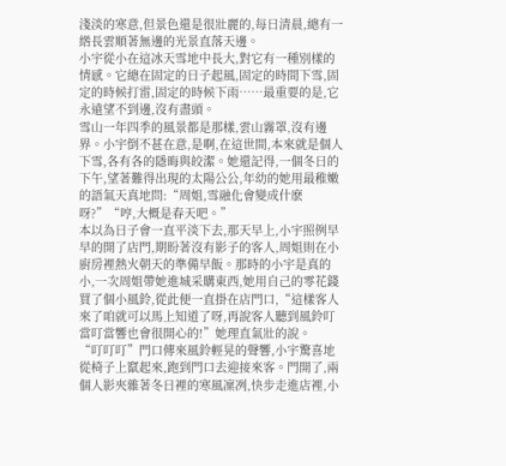淺淡的寒意,但景色還是很壯麗的,每日清晨,總有一綹長雲順著無邊的光景直落天邊。
小宇從小在這冰天雪地中長大,對它有一種別樣的情感。它總在固定的日子起風,固定的時間下雪,固定的時候打雷,固定的時候下雨……最重要的是,它永遠望不到邊,沒有盡頭。
雪山一年四季的風景都是那樣,雲山霧罩,沒有邊界。小宇倒不甚在意,是啊,在這世間,本來就是個人下雪,各有各的隱晦與皎潔。她還記得,一個冬日的下午,望著難得出現的太陽公公,年幼的她用最稚嫩的語氣天真地問:“周姐,雪融化會變成什麽呀?”“哼,大概是春天吧。”
本以為日子會一直平淡下去,那天早上,小宇照例早早的開了店門,期盼著沒有影子的客人,周姐則在小廚房裡熱火朝天的準備早飯。那時的小宇是真的小,一次周姐帶她進城采購東西,她用自己的零花錢買了個小風鈴,從此便一直掛在店門口,“這樣客人來了咱就可以馬上知道了呀,再說客人聽到風鈴叮當叮當響也會很開心的!”她理直氣壯的說。
“叮叮叮”門口傳來風鈴輕晃的聲響,小宇驚喜地從椅子上竄起來,跑到門口去迎接來客。門開了,兩個人影夾雜著冬日裡的寒風凜冽,快步走進店裡,小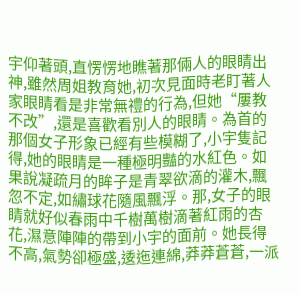宇仰著頭,直愣愣地瞧著那倆人的眼睛出神,雖然周姐教育她,初次見面時老盯著人家眼睛看是非常無禮的行為,但她“屢教不改”,還是喜歡看別人的眼睛。為首的那個女子形象已經有些模糊了,小宇隻記得,她的眼睛是一種極明豔的水紅色。如果說凝疏月的眸子是青翠欲滴的灌木,飄忽不定,如繡球花隨風飄浮。那,女子的眼睛就好似春雨中千樹萬樹滴著紅雨的杏花,濕意陣陣的帶到小宇的面前。她長得不高,氣勢卻極盛,逶迤連綿,莽莽蒼蒼,一派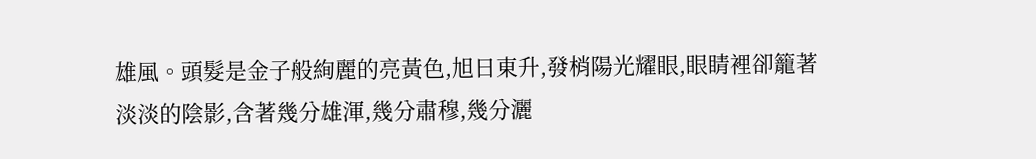雄風。頭髮是金子般絢麗的亮黃色,旭日東升,發梢陽光耀眼,眼睛裡卻籠著淡淡的陰影,含著幾分雄渾,幾分肅穆,幾分灑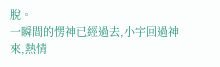脫。
一瞬間的愣神已經過去,小宇回過神來,熱情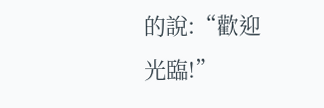的說:“歡迎光臨!”